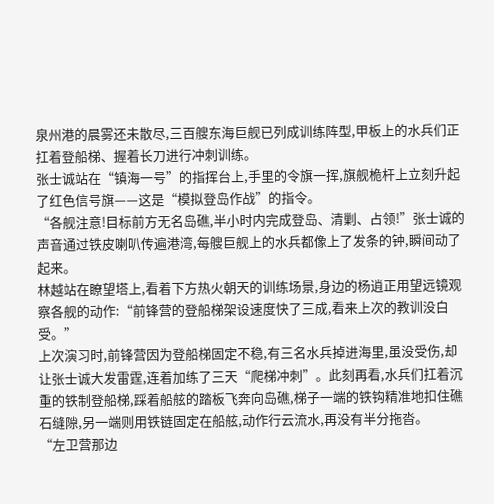泉州港的晨雾还未散尽,三百艘东海巨舰已列成训练阵型,甲板上的水兵们正扛着登船梯、握着长刀进行冲刺训练。
张士诚站在“镇海一号”的指挥台上,手里的令旗一挥,旗舰桅杆上立刻升起了红色信号旗——这是“模拟登岛作战”的指令。
“各舰注意!目标前方无名岛礁,半小时内完成登岛、清剿、占领!”张士诚的声音通过铁皮喇叭传遍港湾,每艘巨舰上的水兵都像上了发条的钟,瞬间动了起来。
林越站在瞭望塔上,看着下方热火朝天的训练场景,身边的杨逍正用望远镜观察各舰的动作:“前锋营的登船梯架设速度快了三成,看来上次的教训没白受。”
上次演习时,前锋营因为登船梯固定不稳,有三名水兵掉进海里,虽没受伤,却让张士诚大发雷霆,连着加练了三天“爬梯冲刺”。此刻再看,水兵们扛着沉重的铁制登船梯,踩着船舷的踏板飞奔向岛礁,梯子一端的铁钩精准地扣住礁石缝隙,另一端则用铁链固定在船舷,动作行云流水,再没有半分拖沓。
“左卫营那边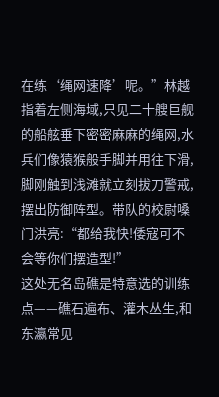在练‘绳网速降’呢。”林越指着左侧海域,只见二十艘巨舰的船舷垂下密密麻麻的绳网,水兵们像猿猴般手脚并用往下滑,脚刚触到浅滩就立刻拔刀警戒,摆出防御阵型。带队的校尉嗓门洪亮:“都给我快!倭寇可不会等你们摆造型!”
这处无名岛礁是特意选的训练点——礁石遍布、灌木丛生,和东瀛常见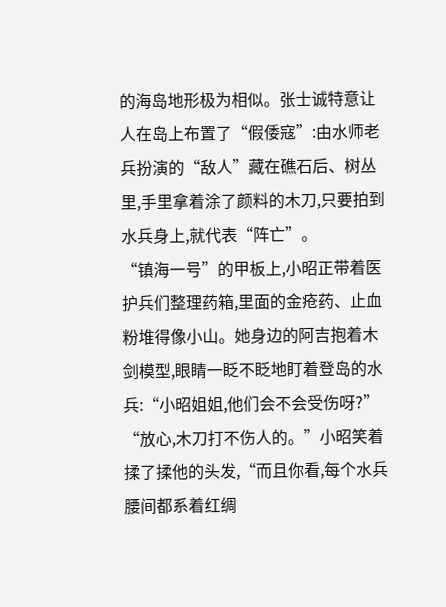的海岛地形极为相似。张士诚特意让人在岛上布置了“假倭寇”:由水师老兵扮演的“敌人”藏在礁石后、树丛里,手里拿着涂了颜料的木刀,只要拍到水兵身上,就代表“阵亡”。
“镇海一号”的甲板上,小昭正带着医护兵们整理药箱,里面的金疮药、止血粉堆得像小山。她身边的阿吉抱着木剑模型,眼睛一眨不眨地盯着登岛的水兵:“小昭姐姐,他们会不会受伤呀?”
“放心,木刀打不伤人的。”小昭笑着揉了揉他的头发,“而且你看,每个水兵腰间都系着红绸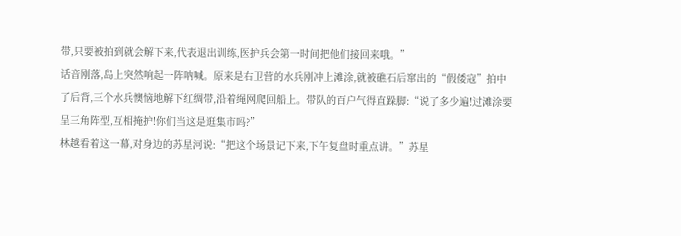带,只要被拍到就会解下来,代表退出训练,医护兵会第一时间把他们接回来哦。”
话音刚落,岛上突然响起一阵呐喊。原来是右卫营的水兵刚冲上滩涂,就被礁石后窜出的“假倭寇”拍中了后背,三个水兵懊恼地解下红绸带,沿着绳网爬回船上。带队的百户气得直跺脚:“说了多少遍!过滩涂要呈三角阵型,互相掩护!你们当这是逛集市吗?”
林越看着这一幕,对身边的苏星河说:“把这个场景记下来,下午复盘时重点讲。”苏星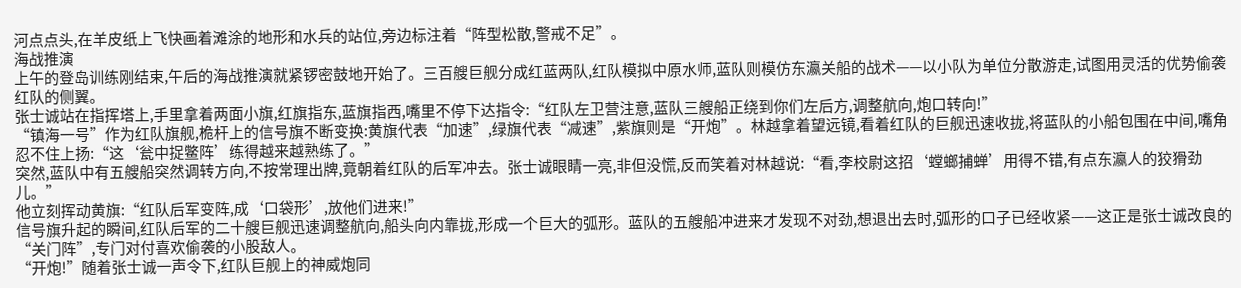河点点头,在羊皮纸上飞快画着滩涂的地形和水兵的站位,旁边标注着“阵型松散,警戒不足”。
海战推演
上午的登岛训练刚结束,午后的海战推演就紧锣密鼓地开始了。三百艘巨舰分成红蓝两队,红队模拟中原水师,蓝队则模仿东瀛关船的战术——以小队为单位分散游走,试图用灵活的优势偷袭红队的侧翼。
张士诚站在指挥塔上,手里拿着两面小旗,红旗指东,蓝旗指西,嘴里不停下达指令:“红队左卫营注意,蓝队三艘船正绕到你们左后方,调整航向,炮口转向!”
“镇海一号”作为红队旗舰,桅杆上的信号旗不断变换:黄旗代表“加速”,绿旗代表“减速”,紫旗则是“开炮”。林越拿着望远镜,看着红队的巨舰迅速收拢,将蓝队的小船包围在中间,嘴角忍不住上扬:“这‘瓮中捉鳖阵’练得越来越熟练了。”
突然,蓝队中有五艘船突然调转方向,不按常理出牌,竟朝着红队的后军冲去。张士诚眼睛一亮,非但没慌,反而笑着对林越说:“看,李校尉这招‘螳螂捕蝉’用得不错,有点东瀛人的狡猾劲儿。”
他立刻挥动黄旗:“红队后军变阵,成‘口袋形’,放他们进来!”
信号旗升起的瞬间,红队后军的二十艘巨舰迅速调整航向,船头向内靠拢,形成一个巨大的弧形。蓝队的五艘船冲进来才发现不对劲,想退出去时,弧形的口子已经收紧——这正是张士诚改良的“关门阵”,专门对付喜欢偷袭的小股敌人。
“开炮!”随着张士诚一声令下,红队巨舰上的神威炮同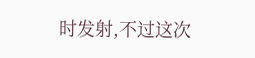时发射,不过这次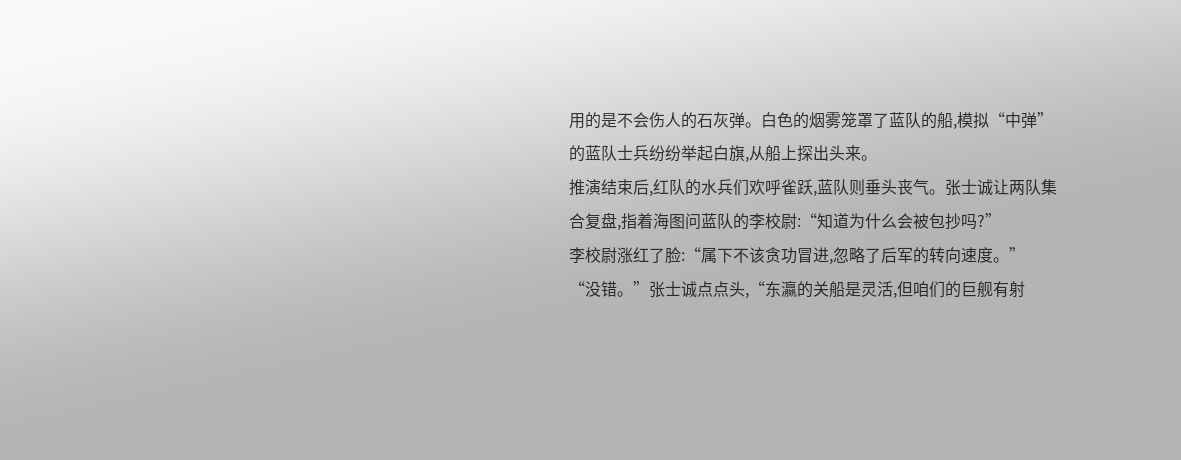用的是不会伤人的石灰弹。白色的烟雾笼罩了蓝队的船,模拟“中弹”的蓝队士兵纷纷举起白旗,从船上探出头来。
推演结束后,红队的水兵们欢呼雀跃,蓝队则垂头丧气。张士诚让两队集合复盘,指着海图问蓝队的李校尉:“知道为什么会被包抄吗?”
李校尉涨红了脸:“属下不该贪功冒进,忽略了后军的转向速度。”
“没错。”张士诚点点头,“东瀛的关船是灵活,但咱们的巨舰有射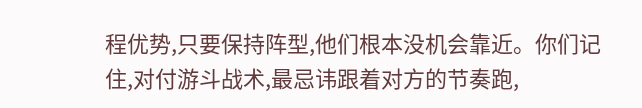程优势,只要保持阵型,他们根本没机会靠近。你们记住,对付游斗战术,最忌讳跟着对方的节奏跑,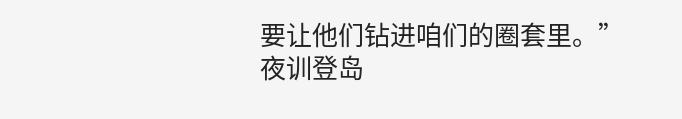要让他们钻进咱们的圈套里。”
夜训登岛